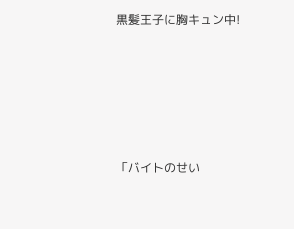黒髪王子に胸キュン中!





「バイトのせい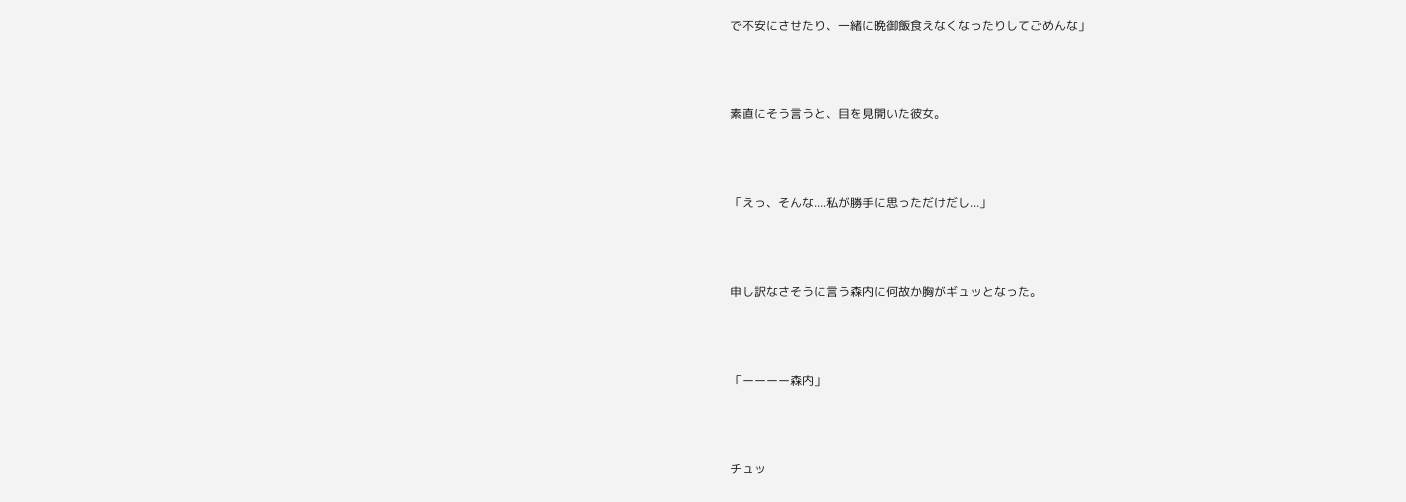で不安にさせたり、一緒に晩御飯食えなくなったりしてごめんな」



素直にそう言うと、目を見開いた彼女。



「えっ、そんな....私が勝手に思っただけだし...」



申し訳なさそうに言う森内に何故か胸がギュッとなった。



「ーーーー森内」



チュッ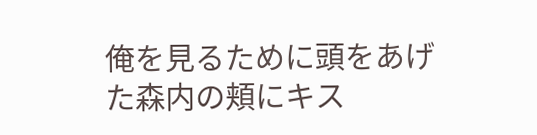俺を見るために頭をあげた森内の頬にキス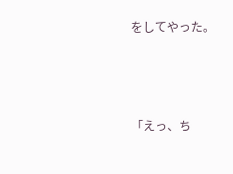をしてやった。



「えっ、ち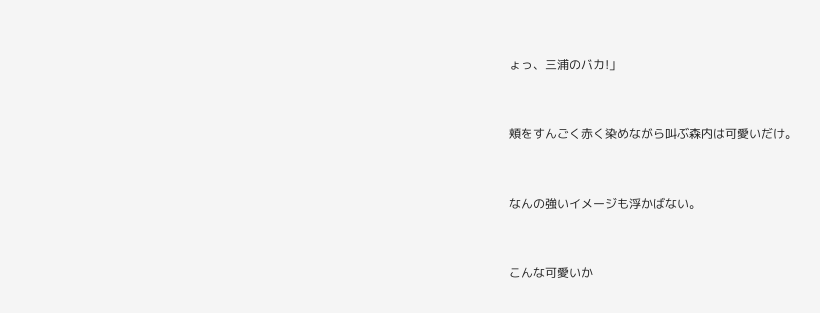ょっ、三浦のバカ!」



頬をすんごく赤く染めながら叫ぶ森内は可愛いだけ。



なんの強いイメージも浮かばない。



こんな可愛いか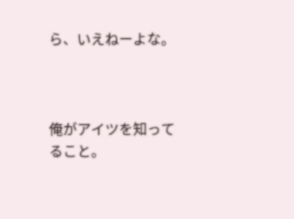ら、いえねーよな。



俺がアイツを知ってること。